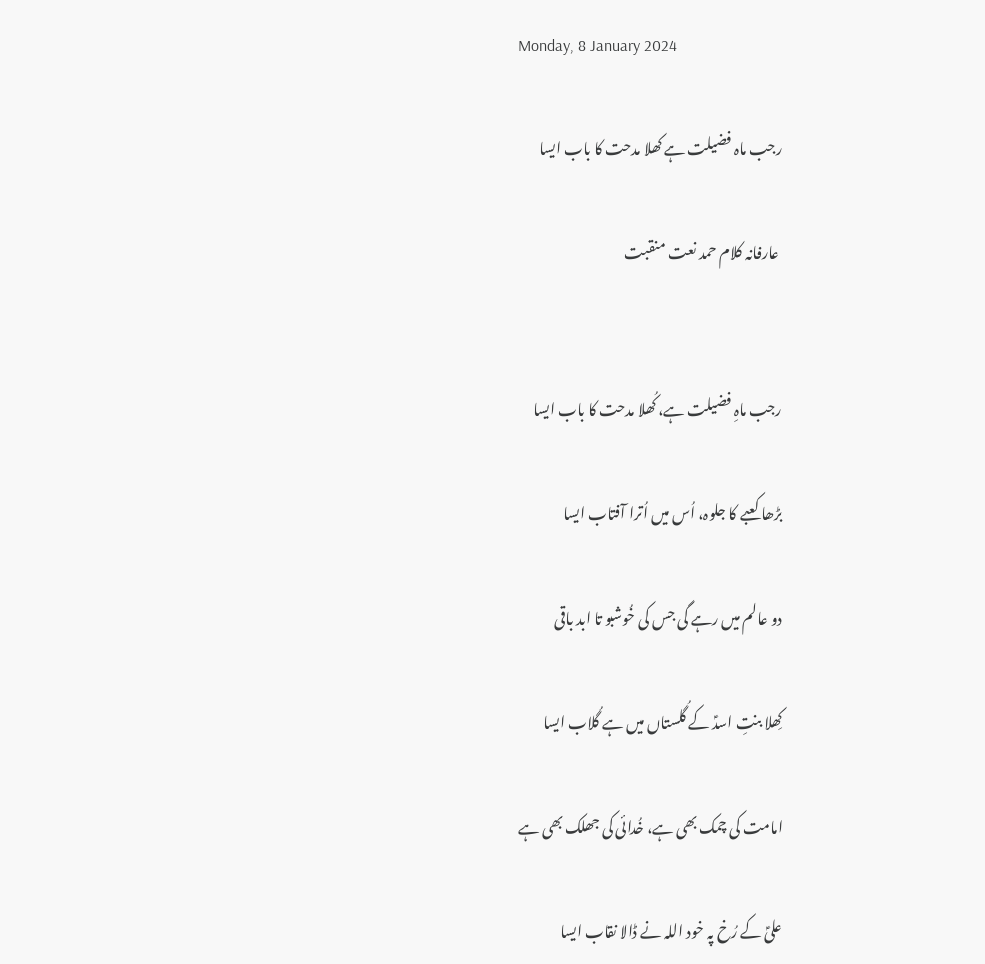Monday, 8 January 2024

رجب ماہ فضیلت ہے کھلا مدحت کا باب ایسا

 عارفانہ کلام حمد نعت منقبت


رجب ماہِ فضیلت ہے، کُھلا مدحت کا باب ایسا

بڑھا کعبے کا جلوہ، اُس میں اُترا آفتاب ایسا

دو عالم میں رہے گی جس کی خُوشبو تا ابد باقی

کِھلا بنتِ اسدؑ کے گُلستاں میں ہے گُلاب ایسا

امامت کی چمک بھی ہے، خُدائی کی جھلک بھی ہے

علیؑ کے رُخ پہ خود اللہ نے ڈالا نقاب ایسا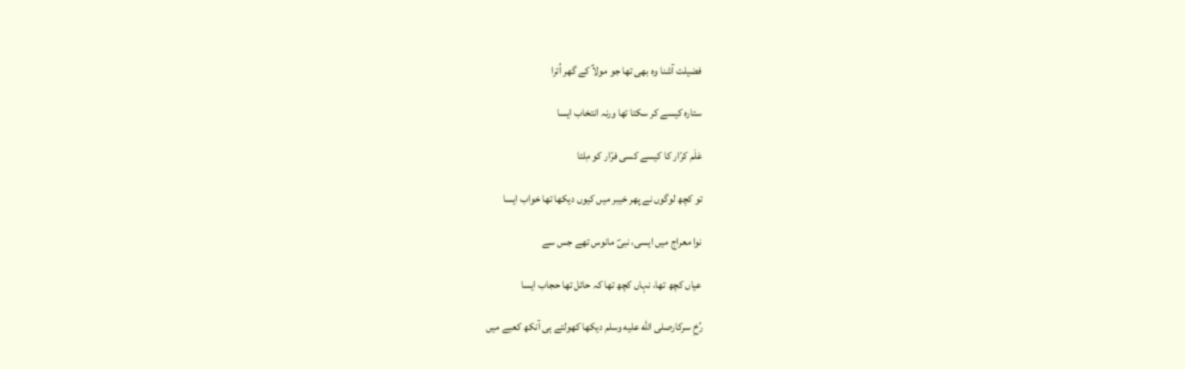فضیلت آشنا وہ بھی تھا جو مولاؑ کے گھر اُترا

ستارہ کیسے کر سکتا تھا ورنہ انتخاب ایسا

عَلَم کرّار کا کیسے کسی فرّار کو مِلتا

تو کچھ لوگوں نے پھر خیبر میں کیوں دیکھا تھا خواب ایسا

نوا معراج میں ایسی، نبیؐ مانوس تھے جس سے

عیاں کچھ تھا، نہاں کچھ تھا کہ حائل تھا حجاب ایسا

رُخِ سرکارصلى الله عليه وسلم دیکھا کھولتے ہی آنکھ کعبے میں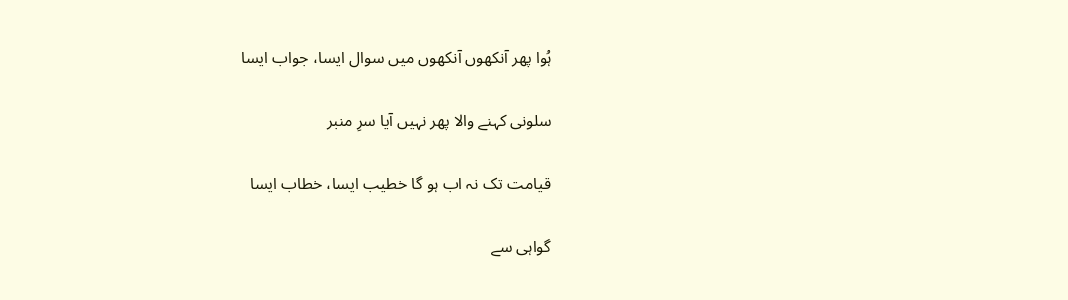ہُوا پھر آنکھوں آنکھوں میں سوال ایسا، جواب ایسا

سلونی کہنے والا پھر نہیں آیا سرِ منبر

قیامت تک نہ اب ہو گا خطیب ایسا، خطاب ایسا

گواہی سے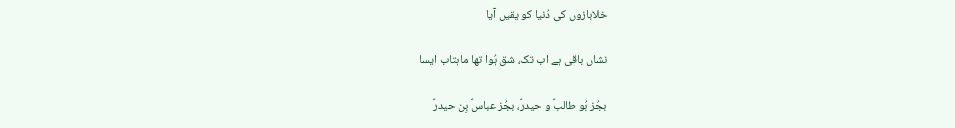خلابازوں کی دُنیا کو یقیں آیا

نشاں باقی ہے اب تک، شق ہُوا تھا ماہتاب ایسا

بجُز بُو طالبؑ و حیدرؑ، بجُز عباسؑ بِن حیدرؑ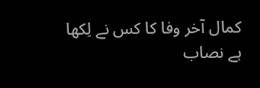کمال آخر وفا کا کس نے لِکھا ہے نصاب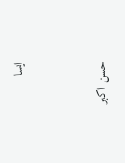ایسا


حسن اکبر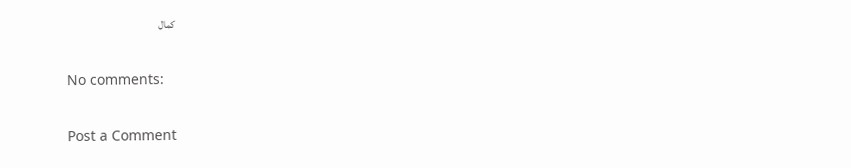کمال

No comments:

Post a Comment